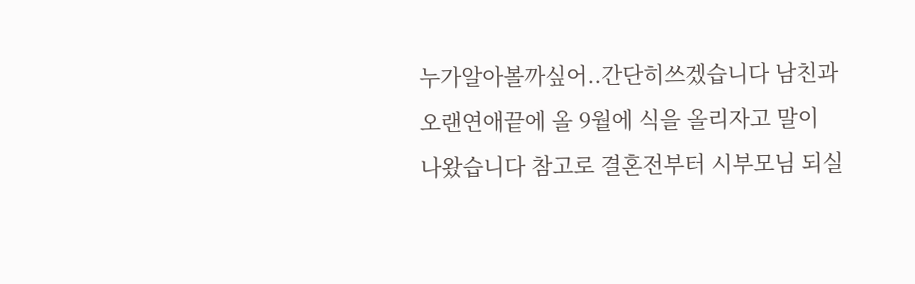누가알아볼까싶어..간단히쓰겠습니다 남친과 오랜연애끝에 올 9월에 식을 올리자고 말이 나왔습니다 참고로 결혼전부터 시부모님 되실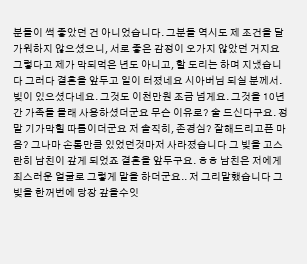분들이 썩 좋았던 건 아니었습니다. 그분들 역시도 제 조건을 달가워하지 않으셨으니, 서로 좋은 감정이 오가지 않았던 거지요 그렇다고 제가 막되먹은 년도 아니고, 할 도리는 하며 지냈습니다 그러다 결혼을 앞두고 일이 터졌네요 시아버님 되실 분께서. 빚이 있으셨다네요. 그것도 이천만원 조금 넘게요. 그것을 10년간 가족들 몰래 사용하셨더군요 무슨 이유로? 술 드신다구요. 정말 기가막힐 따름이더군요 저 솔직히, 존경심? 잘해드리고픈 마음? 그나마 손톱만큼 있었던것마저 사라졌습니다 그 빚을 고스란히 남친이 갚게 되었죠 결혼을 앞두구요. ㅎㅎ 남친은 저에게 죄스러운 얼굴로 그렇게 말을 하더군요.. 저 그리말했습니다 그 빚을 한꺼번에 당장 갚을수잇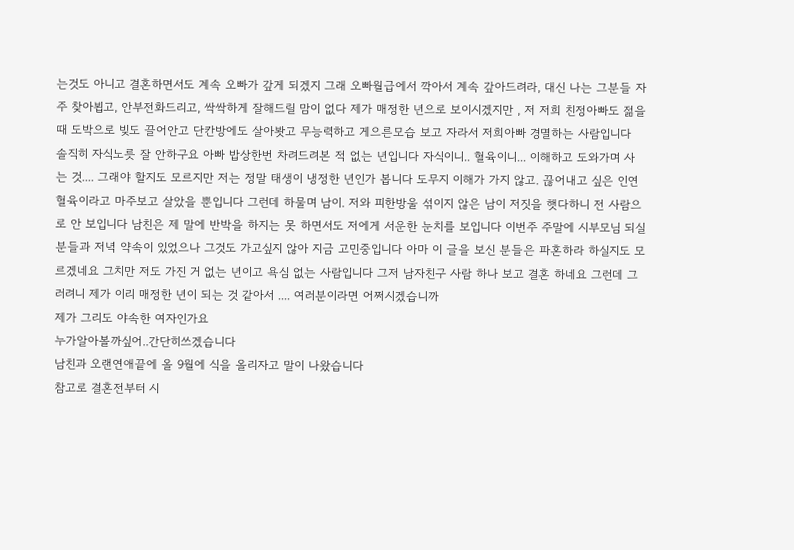는것도 아니고 결혼하면서도 계속 오빠가 갚게 되겠지 그래 오빠월급에서 깍아서 계속 갚아드려라, 대신 나는 그분들 자주 찾아뵙고, 안부전화드리고, 싹싹하게 잘해드릴 맘이 없다 제가 매정한 년으로 보이시겠지만 , 저 저희 친정아빠도 젊을때 도박으로 빚도 끌어안고 단칸방에도 살아봣고 무능력하고 게으른모습 보고 자라서 저희아빠 경멸하는 사람입니다 솔직히 자식노릇 잘 안하구요 아빠 밥상한번 차려드려본 적 없는 년입니다 자식이니.. 혈육이니... 이해하고 도와가며 사는 것.... 그래야 할지도 모르지만 저는 정말 태생이 냉정한 년인가 봅니다 도무지 이해가 가지 않고. 끊어내고 싶은 인연 혈육이라고 마주보고 살았을 뿐입니다 그런데 하물며 남이. 저와 피한방울 섞이지 않은 남이 저짓을 햇다하니 전 사람으로 안 보입니다 남친은 제 말에 반박을 하지는 못 하면서도 저에게 서운한 눈치를 보입니다 이번주 주말에 시부모님 되실 분들과 저녁 약속이 있었으나 그것도 가고싶지 않아 지금 고민중입니다 아마 이 글을 보신 분들은 파혼하라 하실지도 모르겠네요 그치만 저도 가진 거 없는 년이고 욕심 없는 사람입니다 그저 남자친구 사람 하나 보고 결혼 하네요 그런데 그러려니 제가 이리 매정한 년이 되는 것 같아서 .... 여러분이라면 어쩌시겠습니까
제가 그리도 야속한 여자인가요
누가알아볼까싶어..간단히쓰겠습니다
남친과 오랜연애끝에 올 9월에 식을 올리자고 말이 나왔습니다
참고로 결혼전부터 시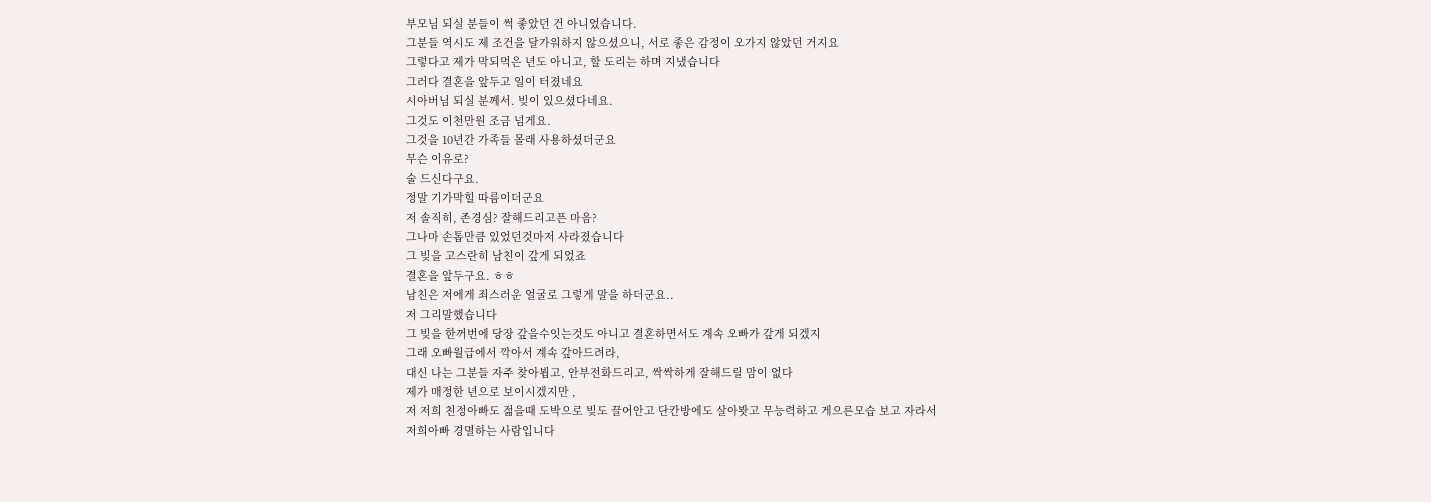부모님 되실 분들이 썩 좋았던 건 아니었습니다.
그분들 역시도 제 조건을 달가워하지 않으셨으니, 서로 좋은 감정이 오가지 않았던 거지요
그렇다고 제가 막되먹은 년도 아니고, 할 도리는 하며 지냈습니다
그러다 결혼을 앞두고 일이 터졌네요
시아버님 되실 분께서. 빚이 있으셨다네요.
그것도 이천만원 조금 넘게요.
그것을 10년간 가족들 몰래 사용하셨더군요
무슨 이유로?
술 드신다구요.
정말 기가막힐 따름이더군요
저 솔직히, 존경심? 잘해드리고픈 마음?
그나마 손톱만큼 있었던것마저 사라졌습니다
그 빚을 고스란히 남친이 갚게 되었죠
결혼을 앞두구요. ㅎㅎ
남친은 저에게 죄스러운 얼굴로 그렇게 말을 하더군요..
저 그리말했습니다
그 빚을 한꺼번에 당장 갚을수잇는것도 아니고 결혼하면서도 계속 오빠가 갚게 되겠지
그래 오빠월급에서 깍아서 계속 갚아드려라,
대신 나는 그분들 자주 찾아뵙고, 안부전화드리고, 싹싹하게 잘해드릴 맘이 없다
제가 매정한 년으로 보이시겠지만 ,
저 저희 친정아빠도 젊을때 도박으로 빚도 끌어안고 단칸방에도 살아봣고 무능력하고 게으른모습 보고 자라서
저희아빠 경멸하는 사람입니다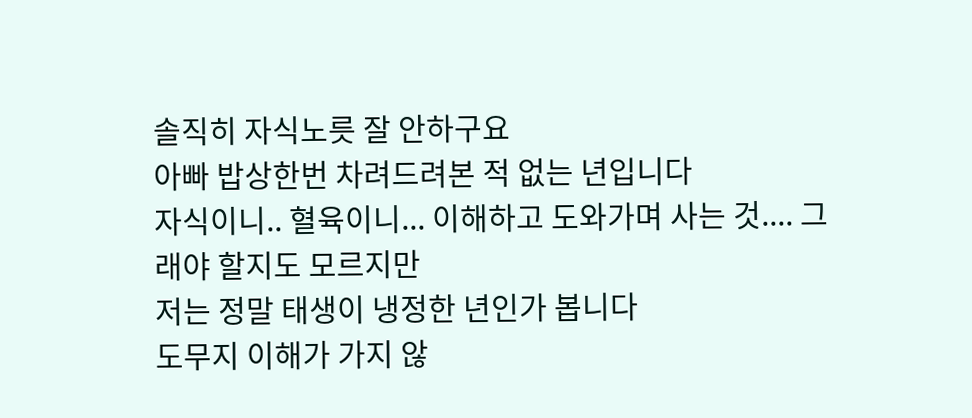솔직히 자식노릇 잘 안하구요
아빠 밥상한번 차려드려본 적 없는 년입니다
자식이니.. 혈육이니... 이해하고 도와가며 사는 것.... 그래야 할지도 모르지만
저는 정말 태생이 냉정한 년인가 봅니다
도무지 이해가 가지 않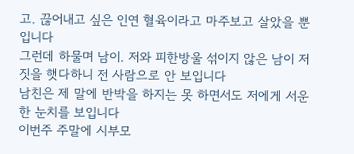고. 끊어내고 싶은 인연 혈육이라고 마주보고 살았을 뿐입니다
그런데 하물며 남이. 저와 피한방울 섞이지 않은 남이 저짓을 햇다하니 전 사람으로 안 보입니다
남친은 제 말에 반박을 하지는 못 하면서도 저에게 서운한 눈치를 보입니다
이번주 주말에 시부모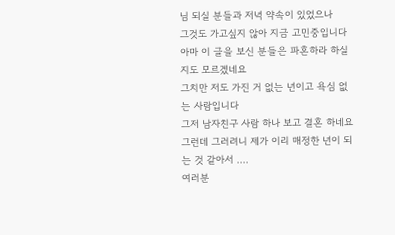님 되실 분들과 저녁 약속이 있었으나
그것도 가고싶지 않아 지금 고민중입니다
아마 이 글을 보신 분들은 파혼하라 하실지도 모르겠네요
그치만 저도 가진 거 없는 년이고 욕심 없는 사람입니다
그저 남자친구 사람 하나 보고 결혼 하네요
그런데 그러려니 제가 이리 매정한 년이 되는 것 같아서 ....
여러분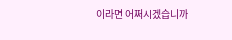이라면 어쩌시겠습니까